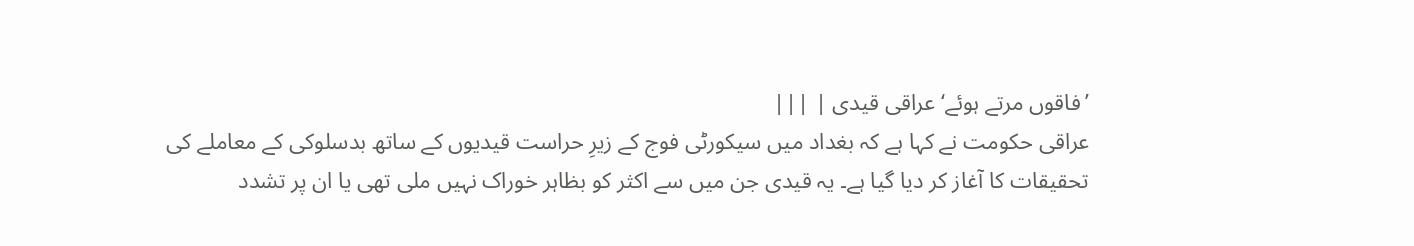’فاقوں مرتے ہوئے‘ عراقی قیدی | |||
عراقی حکومت نے کہا ہے کہ بغداد میں سیکورٹی فوج کے زیرِ حراست قیدیوں کے ساتھ بدسلوکی کے معاملے کی تحقیقات کا آغاز کر دیا گیا ہے۔ یہ قیدی جن میں سے اکثر کو بظاہر خوراک نہیں ملی تھی یا ان پر تشدد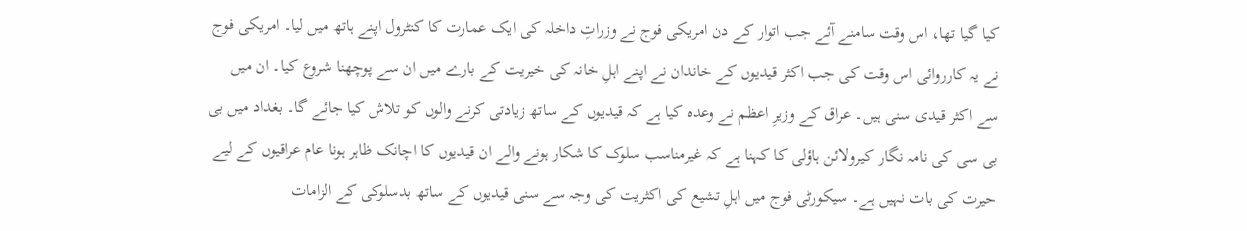کیا گیا تھا، اس وقت سامنے آئے جب اتوار کے دن امریکی فوج نے وزراتِ داخلہ کی ایک عمارت کا کنٹرول اپنے ہاتھ میں لیا۔ امریکی فوج نے یہ کارروائی اس وقت کی جب اکثر قیدیوں کے خاندان نے اپنے اہلِ خانہ کی خیریت کے بارے میں ان سے پوچھنا شروع کیا۔ ان میں سے اکثر قیدی سنی ہیں۔ عراق کے وزیرِ اعظم نے وعدہ کیا ہے کہ قیدیوں کے ساتھ زیادتی کرنے والوں کو تلاش کیا جائے گا۔ بغداد میں بی بی سی کی نامہ نگار کیرولائن ہاؤلی کا کہنا ہے کہ غیرمناسب سلوک کا شکار ہونے والے ان قیدیوں کا اچانک ظاہر ہونا عام عراقیوں کے لیے حیرت کی بات نہیں ہے۔ سیکورٹی فوج میں اہلِ تشیع کی اکثریت کی وجہ سے سنی قیدیوں کے ساتھ بدسلوکی کے الزامات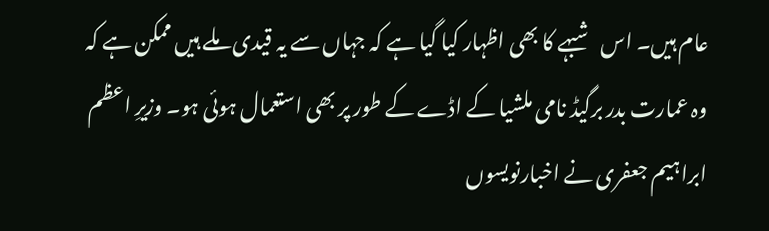عام ہیں۔ اس شبہے کا بھی اظہار کیا گیا ہے کہ جہاں سے یہ قیدی ملے ہیں ممکن ہے کہ وہ عمارت بدر برگیڈ نامی ملشیا کے اڈے کے طور پر بھی استعمال ہوئی ہو۔ وزیرِ اعظم ابراہیم جعفری نے اخبارنویسوں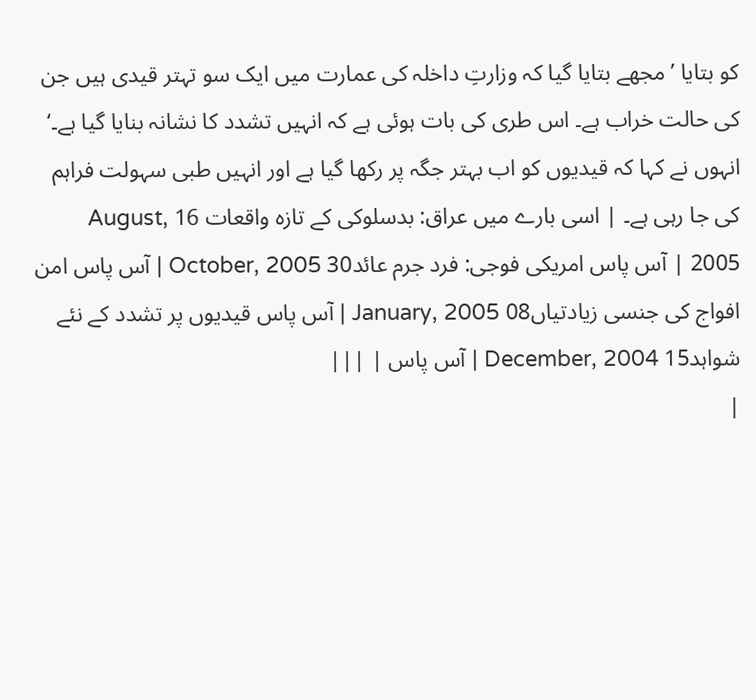کو بتایا ’مجھے بتایا گیا کہ وزارتِ داخلہ کی عمارت میں ایک سو تہتر قیدی ہیں جن کی حالت خراب ہے۔ اس طری کی بات ہوئی ہے کہ انہیں تشدد کا نشانہ بنایا گیا ہے۔‘ انہوں نے کہا کہ قیدیوں کو اب بہتر جگہ پر رکھا گیا ہے اور انہیں طبی سہولت فراہم کی جا رہی ہے۔ | اسی بارے میں عراق: بدسلوکی کے تازہ واقعات 16 August, 2005 | آس پاس امریکی فوجی: فرد جرم عائد30 October, 2005 | آس پاس امن افواج کی جنسی زیادتیاں08 January, 2005 | آس پاس قیدیوں پر تشدد کے نئے شواہد15 December, 2004 | آس پاس | |||
|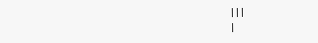|||
|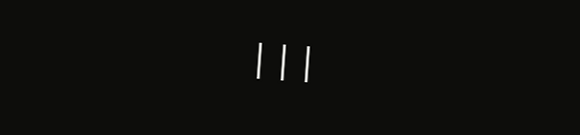|||